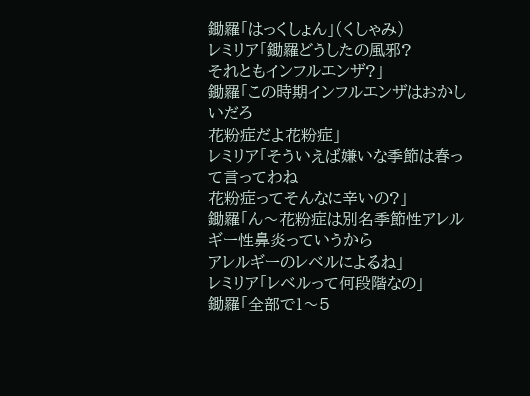鋤羅「はっくしょん」(くしゃみ)
レミリア「鋤羅どうしたの風邪?
それともインフルエンザ?」
鋤羅「この時期インフルエンザはおかしいだろ
花粉症だよ花粉症」
レミリア「そういえば嫌いな季節は春って言ってわね
花粉症ってそんなに辛いの?」
鋤羅「ん〜花粉症は別名季節性アレルギー性鼻炎っていうから
アレルギーのレベルによるね」
レミリア「レベルって何段階なの」
鋤羅「全部で1〜5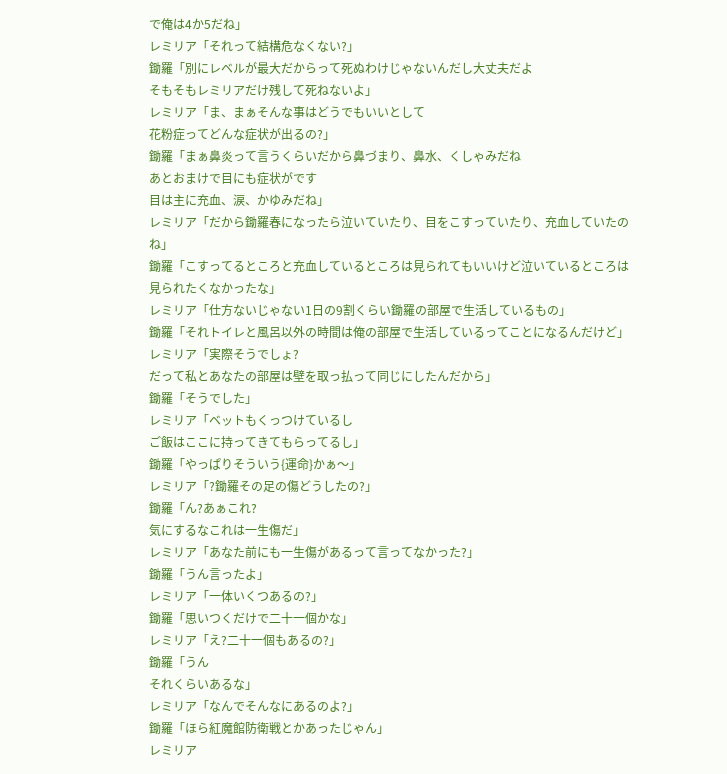で俺は4か5だね」
レミリア「それって結構危なくない?」
鋤羅「別にレベルが最大だからって死ぬわけじゃないんだし大丈夫だよ
そもそもレミリアだけ残して死ねないよ」
レミリア「ま、まぁそんな事はどうでもいいとして
花粉症ってどんな症状が出るの?」
鋤羅「まぁ鼻炎って言うくらいだから鼻づまり、鼻水、くしゃみだね
あとおまけで目にも症状がです
目は主に充血、涙、かゆみだね」
レミリア「だから鋤羅春になったら泣いていたり、目をこすっていたり、充血していたのね」
鋤羅「こすってるところと充血しているところは見られてもいいけど泣いているところは見られたくなかったな」
レミリア「仕方ないじゃない1日の9割くらい鋤羅の部屋で生活しているもの」
鋤羅「それトイレと風呂以外の時間は俺の部屋で生活しているってことになるんだけど」
レミリア「実際そうでしょ?
だって私とあなたの部屋は壁を取っ払って同じにしたんだから」
鋤羅「そうでした」
レミリア「ベットもくっつけているし
ご飯はここに持ってきてもらってるし」
鋤羅「やっぱりそういう{運命}かぁ〜」
レミリア「?鋤羅その足の傷どうしたの?」
鋤羅「ん?あぁこれ?
気にするなこれは一生傷だ」
レミリア「あなた前にも一生傷があるって言ってなかった?」
鋤羅「うん言ったよ」
レミリア「一体いくつあるの?」
鋤羅「思いつくだけで二十一個かな」
レミリア「え?二十一個もあるの?」
鋤羅「うん
それくらいあるな」
レミリア「なんでそんなにあるのよ?」
鋤羅「ほら紅魔館防衛戦とかあったじゃん」
レミリア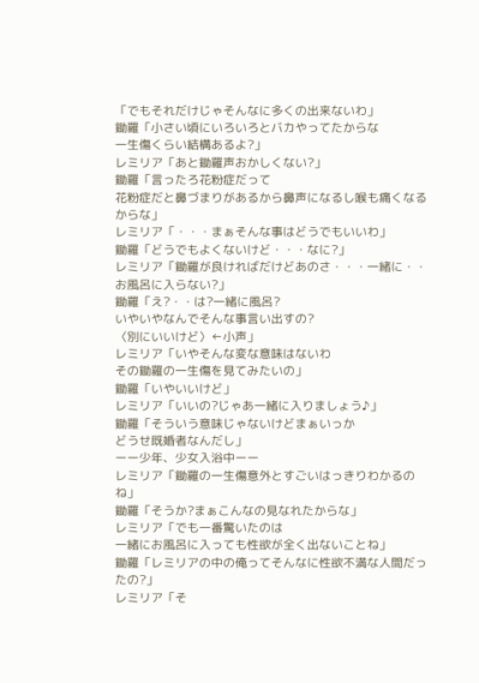「でもそれだけじゃそんなに多くの出来ないわ」
鋤羅「小さい頃にいろいろとバカやってたからな
一生傷くらい結構あるよ?」
レミリア「あと鋤羅声おかしくない?」
鋤羅「言ったろ花粉症だって
花粉症だと鼻づまりがあるから鼻声になるし喉も痛くなるからな」
レミリア「・・・まぁそんな事はどうでもいいわ」
鋤羅「どうでもよくないけど・・・なに?」
レミリア「鋤羅が良ければだけどあのさ・・・一緒に・・お風呂に入らない?」
鋤羅「え?・・は?一緒に風呂?
いやいやなんでそんな事言い出すの?
〈別にいいけど〉←小声」
レミリア「いやそんな変な意味はないわ
その鋤羅の一生傷を見てみたいの」
鋤羅「いやいいけど」
レミリア「いいの?じゃあ一緒に入りましょう♪」
鋤羅「そういう意味じゃないけどまぁいっか
どうせ既婚者なんだし」
ーー少年、少女入浴中ーー
レミリア「鋤羅の一生傷意外とすごいはっきりわかるのね」
鋤羅「そうか?まぁこんなの見なれたからな」
レミリア「でも一番驚いたのは
一緒にお風呂に入っても性欲が全く出ないことね」
鋤羅「レミリアの中の俺ってそんなに性欲不満な人間だったの?」
レミリア「そ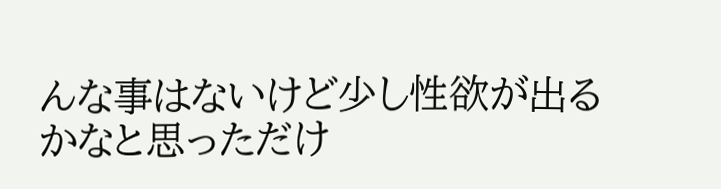んな事はないけど少し性欲が出るかなと思っただけ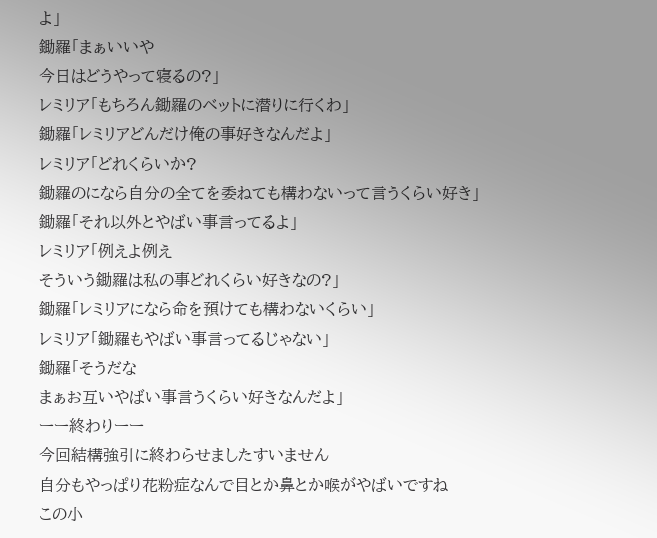よ」
鋤羅「まぁいいや
今日はどうやって寝るの?」
レミリア「もちろん鋤羅のベットに潜りに行くわ」
鋤羅「レミリアどんだけ俺の事好きなんだよ」
レミリア「どれくらいか?
鋤羅のになら自分の全てを委ねても構わないって言うくらい好き」
鋤羅「それ以外とやばい事言ってるよ」
レミリア「例えよ例え
そういう鋤羅は私の事どれくらい好きなの?」
鋤羅「レミリアになら命を預けても構わないくらい」
レミリア「鋤羅もやばい事言ってるじゃない」
鋤羅「そうだな
まぁお互いやばい事言うくらい好きなんだよ」
ーー終わりーー
今回結構強引に終わらせましたすいません
自分もやっぱり花粉症なんで目とか鼻とか喉がやばいですね
この小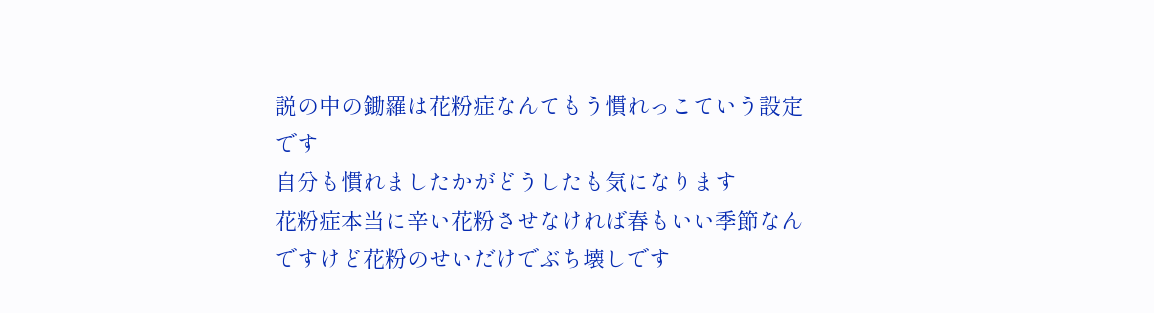説の中の鋤羅は花粉症なんてもう慣れっこていう設定です
自分も慣れましたかがどうしたも気になります
花粉症本当に辛い花粉させなければ春もいい季節なんですけど花粉のせいだけでぶち壊しです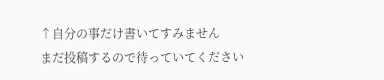↑自分の事だけ書いてすみません
まだ投稿するので待っていてください